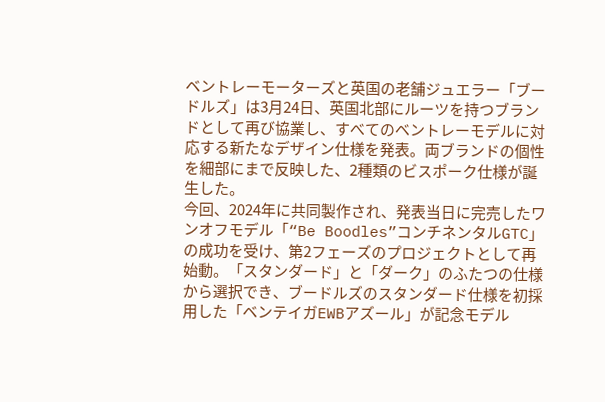ベントレーモーターズと英国の老舗ジュエラー「ブードルズ」は3月24日、英国北部にルーツを持つブランドとして再び協業し、すべてのベントレーモデルに対応する新たなデザイン仕様を発表。両ブランドの個性を細部にまで反映した、2種類のビスポーク仕様が誕生した。
今回、2024年に共同製作され、発表当日に完売したワンオフモデル「“Be Boodles”コンチネンタルGTC」の成功を受け、第2フェーズのプロジェクトとして再始動。「スタンダード」と「ダーク」のふたつの仕様から選択でき、ブードルズのスタンダード仕様を初採用した「ベンテイガEWBアズール」が記念モデル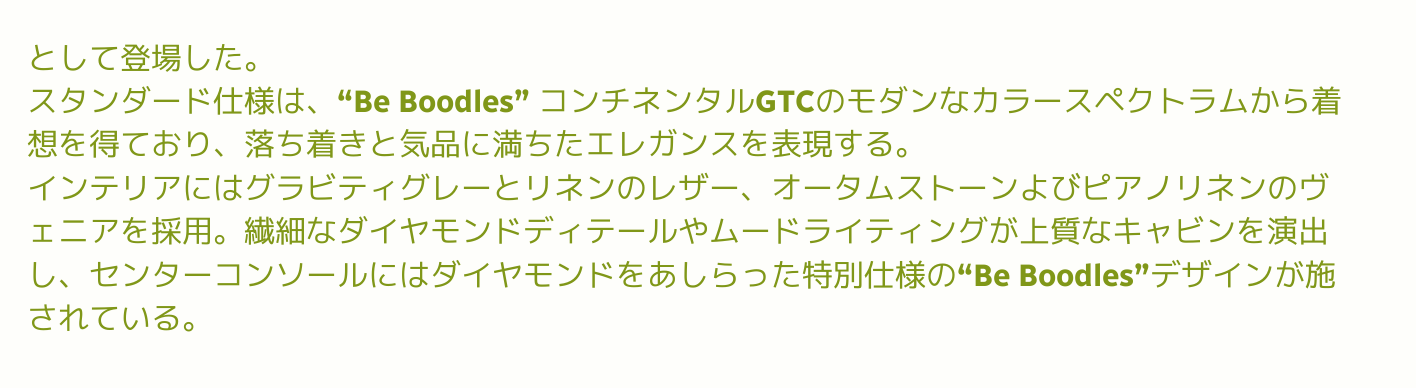として登場した。
スタンダード仕様は、“Be Boodles” コンチネンタルGTCのモダンなカラースペクトラムから着想を得ており、落ち着きと気品に満ちたエレガンスを表現する。
インテリアにはグラビティグレーとリネンのレザー、オータムストーンよびピアノリネンのヴェニアを採用。繊細なダイヤモンドディテールやムードライティングが上質なキャビンを演出し、センターコンソールにはダイヤモンドをあしらった特別仕様の“Be Boodles”デザインが施されている。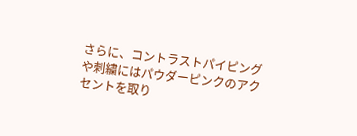さらに、コントラストパイピングや刺繍にはパウダーピンクのアクセントを取り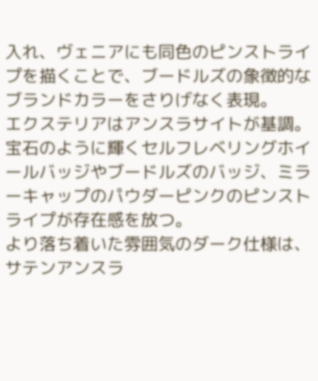入れ、ヴェニアにも同色のピンストライプを描くことで、ブードルズの象徴的なブランドカラーをさりげなく表現。
エクステリアはアンスラサイトが基調。宝石のように輝くセルフレベリングホイールバッジやブードルズのバッジ、ミラーキャップのパウダーピンクのピンストライプが存在感を放つ。
より落ち着いた雰囲気のダーク仕様は、サテンアンスラ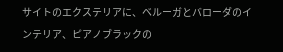サイトのエクステリアに、ベルーガとバローダのインテリア、ピアノブラックの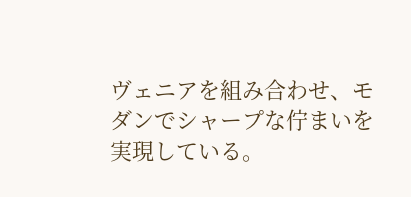ヴェニアを組み合わせ、モダンでシャープな佇まいを実現している。